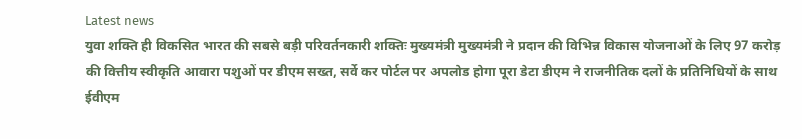Latest news
युवा शक्ति ही विकसित भारत की सबसे बड़ी परिवर्तनकारी शक्तिः मुख्यमंत्री मुख्यमंत्री ने प्रदान की विभिन्न विकास योजनाओं के लिए 97 करोड़ की वित्तीय स्वीकृति आवारा पशुओं पर डीएम सख्त, सर्वे कर पोर्टल पर अपलोड होगा पूरा डेटा डीएम ने राजनीतिक दलों के प्रतिनिधियों के साथ ईवीएम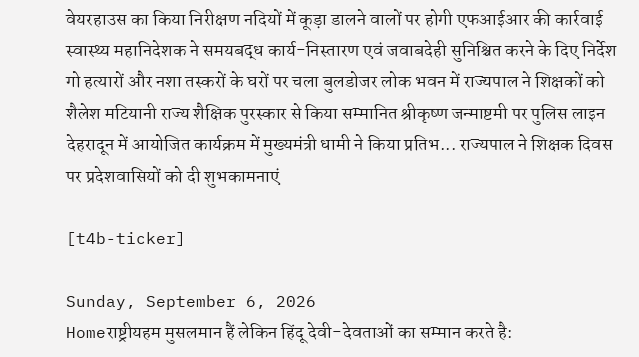वेयरहाउस का किया निरीक्षण नदियों में कूड़ा डालने वालों पर होगी एफआईआर की कार्रवाई स्वास्थ्य महानिदेशक ने समयबद्ध कार्य-निस्तारण एवं जवाबदेही सुनिश्चित करने के दिए निर्देश गो हत्यारों और नशा तस्करों के घरों पर चला बुलडोजर लोक भवन में राज्यपाल ने शिक्षकों को शैलेश मटियानी राज्य शैक्षिक पुरस्कार से किया सम्मानित श्रीकृष्ण जन्माष्टमी पर पुलिस लाइन देहरादून में आयोजित कार्यक्रम में मुख्यमंत्री धामी ने किया प्रतिभ... राज्यपाल ने शिक्षक दिवस पर प्रदेशवासियों को दी शुभकामनाएं

[t4b-ticker]

Sunday, September 6, 2026
Homeराष्ट्रीयहम मुसलमान हैं लेकिन हिंदू देवी-देवताओं का सम्मान करते है: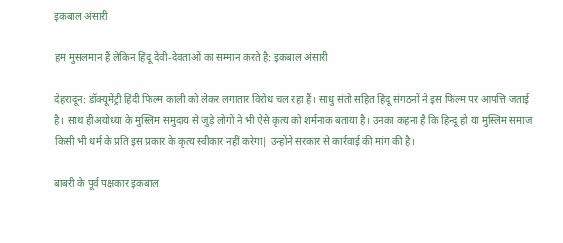इकबाल अंसारी

हम मुसलमान हैं लेकिन हिंदू देवी-देवताओं का सम्मान करते है: इकबाल अंसारी

देहरादून: डॉक्यूमेंट्री हिंदी फिल्म काली को लेकर लगातार विरोध चल रहा हैं। साधु संतो सहित हिंदू संगठनों ने इस फिल्म पर आपत्ति जताई है। साथ हीअयोध्या के मुस्लिम समुदाय से जुड़े लोगों ने भी ऐसे कृत्य को शर्मनाक बताया है। उनका कहना है कि हिन्दू हो या मुस्लिम समाज किसी भी धर्म के प्रति इस प्रकार के कृत्य स्वीकार नहीं करेगा| उन्होंने सरकार से कार्रवाई की मांग की है।

बाबरी के पूर्व पक्षकार इकबाल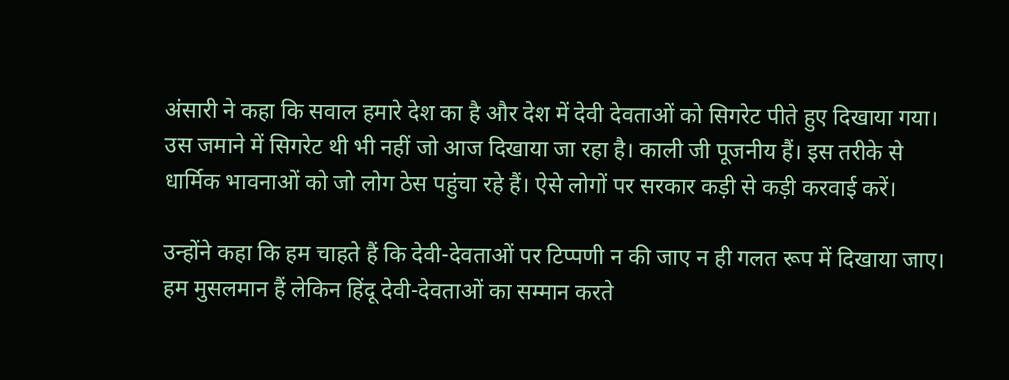अंसारी ने कहा कि सवाल हमारे देश का है और देश में देवी देवताओं को सिगरेट पीते हुए दिखाया गया। उस जमाने में सिगरेट थी भी नहीं जो आज दिखाया जा रहा है। काली जी पूजनीय हैं। इस तरीके से धार्मिक भावनाओं को जो लोग ठेस पहुंचा रहे हैं। ऐसे लोगों पर सरकार कड़ी से कड़ी करवाई करें।

उन्होंने कहा कि हम चाहते हैं कि देवी-देवताओं पर टिप्पणी न की जाए न ही गलत रूप में दिखाया जाए। हम मुसलमान हैं लेकिन हिंदू देवी-देवताओं का सम्मान करते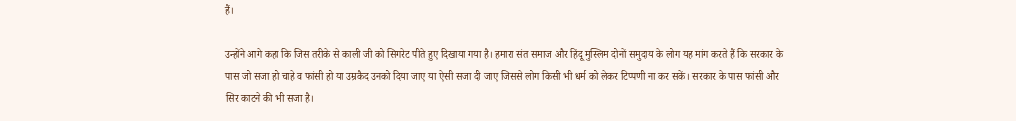हैं।

उन्होंने आगे कहा कि जिस तरीके से काली जी को सिगरेट पीते हुए दिखाया गया है। हमारा संत समाज और हिंदू मुस्लिम दोनों समुदाय के लोग यह मांग करते हैं कि सरकार के पास जो सजा हो चाहे व फांसी हो या उम्रकैद उनको दिया जाए या ऐसी सजा दी जाए जिससे लोग किसी भी धर्म को लेकर टिप्पणी ना कर सकें। सरकार के पास फांसी और सिर काटने की भी सजा है।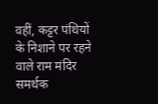वहीं, कट्टर पंथियों के निशाने पर रहने वाले राम मंदिर समर्थक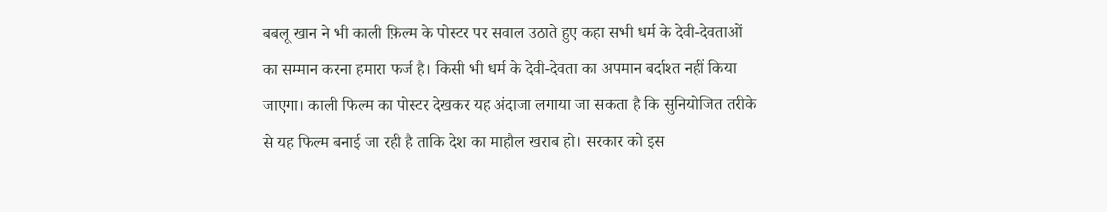बबलू खान ने भी काली फ़िल्म के पोस्टर पर सवाल उठाते हुए कहा सभी धर्म के देवी-देवताओं का सम्मान करना हमारा फर्ज है। किसी भी धर्म के देवी-देवता का अपमान बर्दाश्त नहीं किया जाएगा। काली फिल्म का पोस्टर देखकर यह अंदाजा लगाया जा सकता है कि सुनियोजित तरीके से यह फिल्म बनाई जा रही है ताकि देश का माहौल खराब हो। सरकार को इस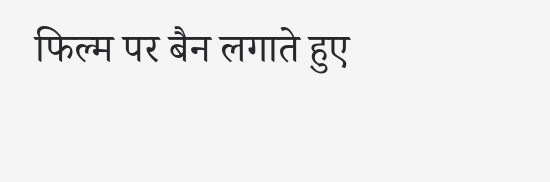फिल्म पर बैन लगाते हुए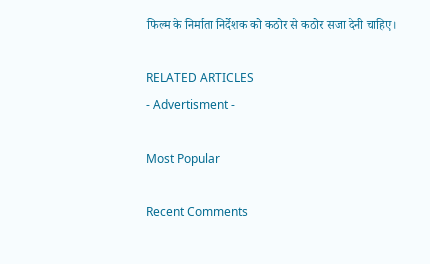फिल्म के निर्माता निर्देशक को कठोर से कठोर सजा देनी चाहिए।

RELATED ARTICLES
- Advertisment -

Most Popular

Recent Comments